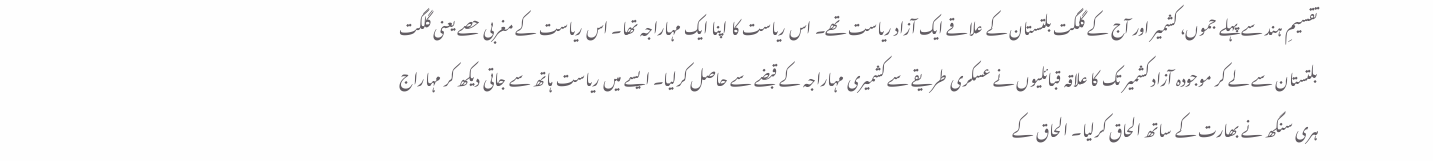تقسیمِ ہند سے پہلے جموں، کشمیر اور آج کے گلگت بلتستان کے علاقے ایک آزاد ریاست تھے۔ اس ریاست کا اپنا ایک مہاراجہ تھا۔ اس ریاست کے مغربی حصے یعنی گلگت بلتستان سے لے کر موجودہ آزاد کشمیر تک کا علاقہ قبائلیوں نے عسکری طریقے سے کشمیری مہاراجہ کے قبضے سے حاصل کرلیا۔ ایسے میں ریاست ہاتھ سے جاتی دیکھ کر مہاراج ہری سنگھ نے بھارت کے ساتھ الحاق کرلیا۔ الحاق کے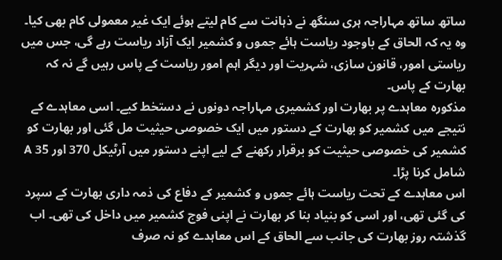ساتھ ساتھ مہاراجہ ہری سنگھ نے ذہانت سے کام لیتے ہوئے ایک غیر معمولی کام بھی کیا۔ وہ یہ کہ الحاق کے باوجود ریاست ہائے جموں و کشمیر ایک آزاد ریاست رہے گی، جس میں ریاستی امور، قانون سازی، شہریت اور دیگر اہم امور ریاست کے پاس رہیں گے نہ کہ بھارت کے پاس۔
مذکورہ معاہدے پر بھارت اور کشمیری مہاراجہ دونوں نے دستخط کیے۔ اسی معاہدے کے نتیجے میں کشمیر کو بھارت کے دستور میں ایک خصوصی حیثیت مل گئی اور بھارت کو کشمیر کی خصوصی حیثیت کو برقرار رکھنے کے لیے اپنے دستور میں آرٹیکل 370 اور 35 A شامل کرنا پڑا۔
اس معاہدے کے تحت ریاست ہائے جموں و کشمیر کے دفاع کی ذمہ داری بھارت کے سپرد کی گئی تھی، اور اسی کو بنیاد بنا کر بھارت نے اپنی فوج کشمیر میں داخل کی تھی۔ اب گذشتہ روز بھارت کی جانب سے الحاق کے اس معاہدے کو نہ صرف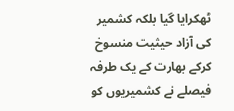ٹھکرایا گیا بلکہ کشمیر کی آزاد حیثیت منسوخ کرکے بھارت کے یک طرفہ فیصلے نے کشمیریوں کو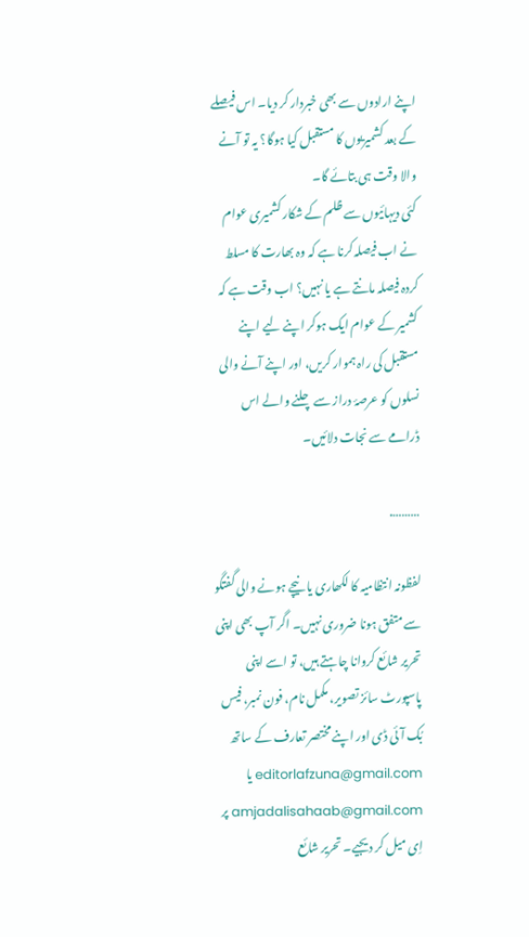اپنے ارادوں سے بھی خبردار کر دیا۔ اس فیصلے کے بعد کشمیریوں کا مستقبل کیا ہوگا؟ یہ تو آنے والا وقت ہی بتائے گا۔
کئی دیہائیوں سے ظلم کے شکار کشمیری عوام نے اب فیصلہ کرنا ہے کہ وہ بھارت کا مسلط کردہ فیصلہ مانتے ہے یا نہیں؟ اب وقت ہے کہ کشمیر کے عوام ایک ہوکر اپنے لیے اپنے مستقبل کی راہ ہموار کریں، اور اپنے آنے والی نسلوں کو عرصۂ دراز سے چلنے والے اس ڈرامے سے نجات دلائیں۔

……….

لفظونہ انتظامیہ کا لکھاری یا نیچے ہونے والی گفتگو سے متفق ہونا ضروری نہیں۔ اگر آپ بھی اپنی تحریر شائع کروانا چاہتے ہیں، تو اسے اپنی پاسپورٹ سائز تصویر، مکمل نام، فون نمبر، فیس بُک آئی ڈی اور اپنے مختصر تعارف کے ساتھ editorlafzuna@gmail.com یا amjadalisahaab@gmail.com پر اِی میل کر دیجیے۔ تحریر شائع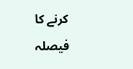کرنے کا فیصلہ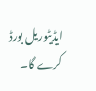ایڈیٹوریل بورڈ کرے گا۔